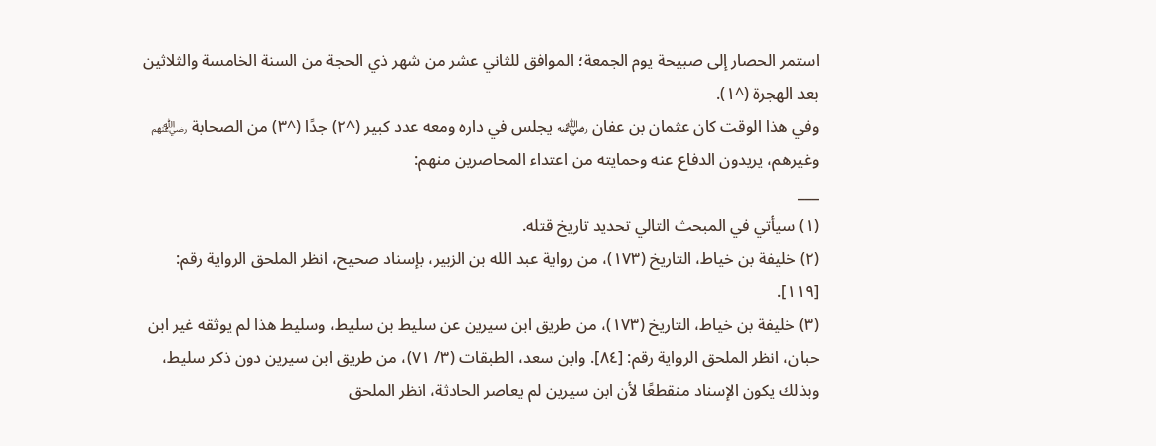استمر الحصار إلى صبيحة يوم الجمعة؛ الموافق للثاني عشر من شهر ذي الحجة من السنة الخامسة والثلاثين بعد الهجرة (^١).
وفي هذا الوقت كان عثمان بن عفان ﵁ يجلس في داره ومعه عدد كبير (^٢) جدًا (^٣) من الصحابة ﵃ وغيرهم، يريدون الدفاع عنه وحمايته من اعتداء المحاصرين منهم:
___
(١) سيأتي في المبحث التالي تحديد تاريخ قتله.
(٢) خليفة بن خياط، التاريخ (١٧٣)، من رواية عبد الله بن الزبير، بإسناد صحيح، انظر الملحق الرواية رقم: [١١٩].
(٣) خليفة بن خياط، التاريخ (١٧٣)، من طريق ابن سيرين عن سليط بن سليط، وسليط هذا لم يوثقه غير ابن حبان، انظر الملحق الرواية رقم: [٨٤]. وابن سعد، الطبقات (٣/ ٧١)، من طريق ابن سيرين دون ذكر سليط، وبذلك يكون الإسناد منقطعًا لأن ابن سيرين لم يعاصر الحادثة، انظر الملحق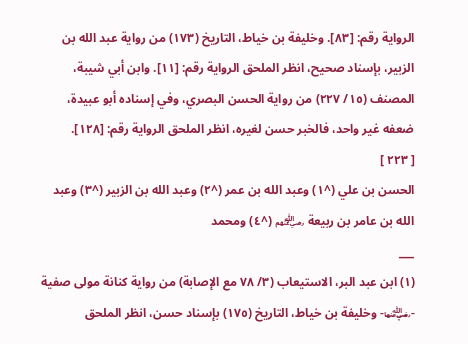الرواية رقم: [٨٣]. وخليفة بن خياط، التاريخ (١٧٣) من رواية عبد الله بن الزبير، بإسناد صحيح، انظر الملحق الرواية رقم: [١١]. وابن أبي شيبة، المصنف (١٥/ ٢٢٧) من رواية الحسن البصري، وفي إسناده أبو عبيدة، ضعفه غير واحد، فالخبر حسن لغيره، انظر الملحق الرواية رقم: [١٢٨].
[ ٢٢٣ ]
الحسن بن علي (^١) وعبد الله بن عمر (^٢) وعبد الله بن الزبير (^٣) وعبد الله بن عامر بن ربيعة ﵃ (^٤) ومحمد
___
(١) ابن عبد البر، الاستيعاب (٣/ ٧٨ مع الإصابة) من رواية كنانة مولى صفية -﵂- وخليفة بن خياط، التاريخ (١٧٥) بإسناد حسن، انظر الملحق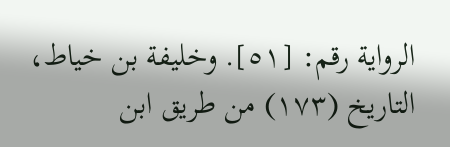الرواية رقم: [٥١]. وخليفة بن خياط، التاريخ (١٧٣) من طريق ابن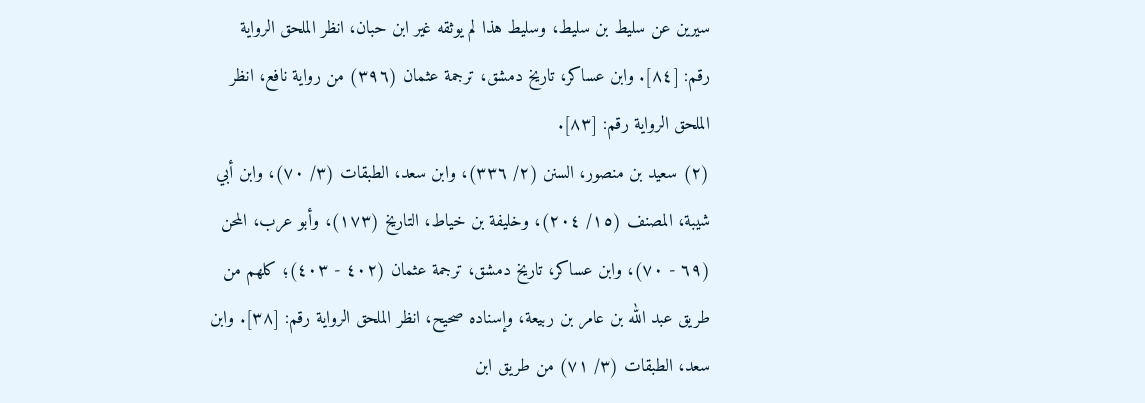سيرين عن سليط بن سليط، وسليط هذا لم يوثقه غير ابن حبان، انظر الملحق الرواية رقم: [٨٤]. وابن عساكر، تاريخ دمشق، ترجمة عثمان (٣٩٦) من رواية نافع، انظر الملحق الرواية رقم: [٨٣].
(٢) سعيد بن منصور، السنن (٢/ ٣٣٦)، وابن سعد، الطبقات (٣/ ٧٠)، وابن أبي شيبة، المصنف (١٥/ ٢٠٤)، وخليفة بن خياط، التاريخ (١٧٣)، وأبو عرب، المحن (٦٩ - ٧٠)، وابن عساكر، تاريخ دمشق، ترجمة عثمان (٤٠٢ - ٤٠٣)؛ كلهم من طريق عبد الله بن عامر بن ربيعة، وإسناده صحيح، انظر الملحق الرواية رقم: [٣٨]. وابن سعد، الطبقات (٣/ ٧١) من طريق ابن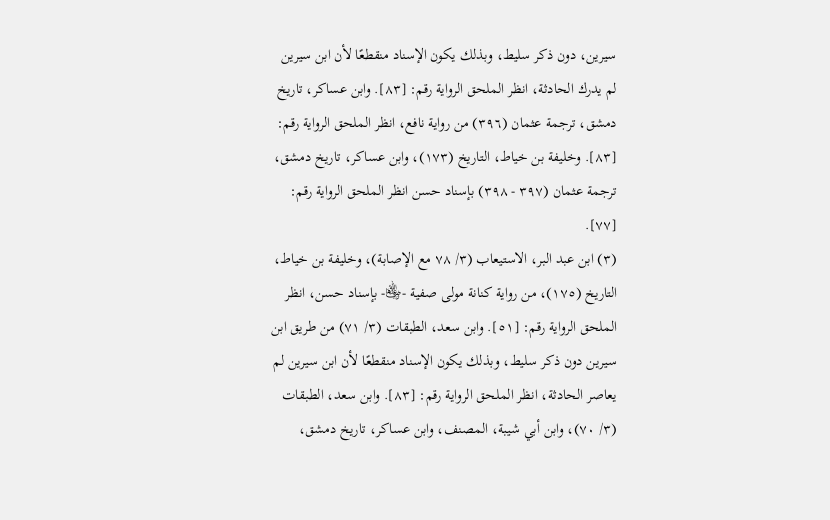سيرين، دون ذكر سليط، وبذلك يكون الإسناد منقطعًا لأن ابن سيرين لم يدرك الحادثة، انظر الملحق الرواية رقم: [٨٣]. وابن عساكر، تاريخ دمشق، ترجمة عثمان (٣٩٦) من رواية نافع، انظر الملحق الرواية رقم: [٨٣]. وخليفة بن خياط، التاريخ (١٧٣)، وابن عساكر، تاريخ دمشق، ترجمة عثمان (٣٩٧ - ٣٩٨) بإسناد حسن انظر الملحق الرواية رقم: [٧٧].
(٣) ابن عبد البر، الاستيعاب (٣/ ٧٨ مع الإصابة)، وخليفة بن خياط، التاريخ (١٧٥)، من رواية كنانة مولى صفية -﵂- بإسناد حسن، انظر الملحق الرواية رقم: [٥١]. وابن سعد، الطبقات (٣/ ٧١) من طريق ابن سيرين دون ذكر سليط، وبذلك يكون الإسناد منقطعًا لأن ابن سيرين لم يعاصر الحادثة، انظر الملحق الرواية رقم: [٨٣]. وابن سعد، الطبقات (٣/ ٧٠)، وابن أبي شيبة، المصنف، وابن عساكر، تاريخ دمشق،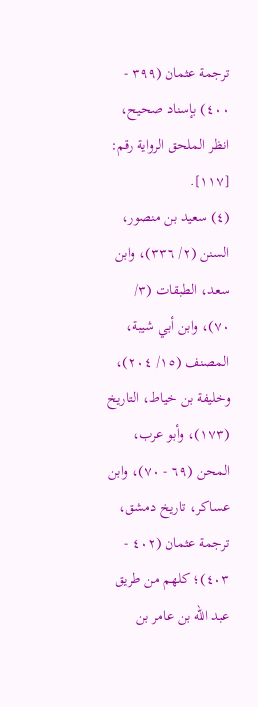ترجمة عثمان (٣٩٩ - ٤٠٠) بإسناد صحيح، انظر الملحق الرواية رقم: [١١٧].
(٤) سعيد بن منصور، السنن (٢/ ٣٣٦)، وابن سعد، الطبقات (٣/ ٧٠)، وابن أبي شيبة، المصنف (١٥/ ٢٠٤)، وخليفة بن خياط، التاريخ (١٧٣)، وأبو عرب، المحن (٦٩ - ٧٠)، وابن عساكر، تاريخ دمشق، ترجمة عثمان (٤٠٢ - ٤٠٣)؛ كلهم من طريق عبد الله بن عامر بن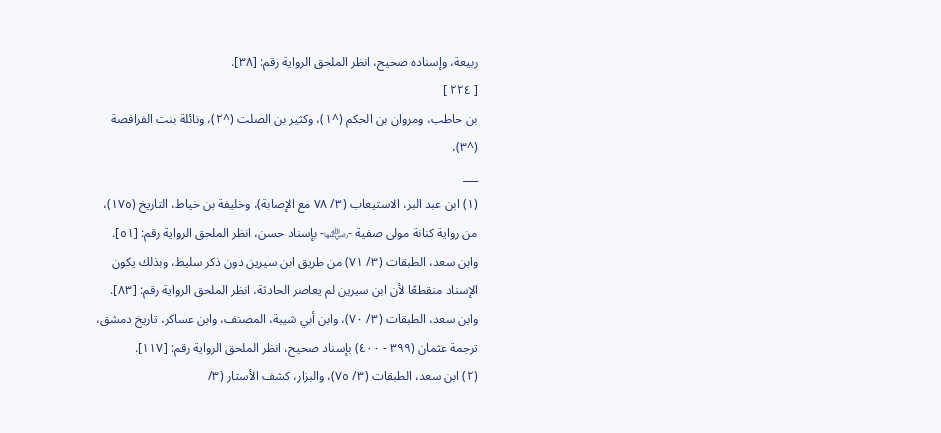ربيعة، وإسناده صحيح، انظر الملحق الرواية رقم: [٣٨].
[ ٢٢٤ ]
بن حاطب، ومروان بن الحكم (^١)، وكثير بن الصلت (^٢)، ونائلة بنت الفرافصة (^٣)،
___
(١) ابن عبد البر، الاستيعاب (٣/ ٧٨ مع الإصابة)، وخليفة بن خياط، التاريخ (١٧٥)، من رواية كنانة مولى صفية -﵂- بإسناد حسن، انظر الملحق الرواية رقم: [٥١]. وابن سعد، الطبقات (٣/ ٧١) من طريق ابن سيرين دون ذكر سليط، وبذلك يكون الإسناد منقطعًا لأن ابن سيرين لم يعاصر الحادثة، انظر الملحق الرواية رقم: [٨٣]. وابن سعد، الطبقات (٣/ ٧٠)، وابن أبي شيبة، المصنف، وابن عساكر، تاريخ دمشق، ترجمة عثمان (٣٩٩ - ٤٠٠) بإسناد صحيح، انظر الملحق الرواية رقم: [١١٧].
(٢) ابن سعد، الطبقات (٣/ ٧٥)، والبزار، كشف الأستار (٣/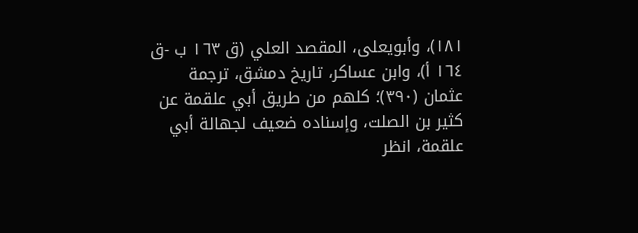١٨١)، وأبويعلى، المقصد العلي (ق ١٦٣ ب -ق ١٦٤ أ)، وابن عساكر، تاريخ دمشق، ترجمة عثمان (٣٩٠)؛ كلهم من طريق أبي علقمة عن كثير بن الصلت، وإسناده ضعيف لجهالة أبي علقمة، انظر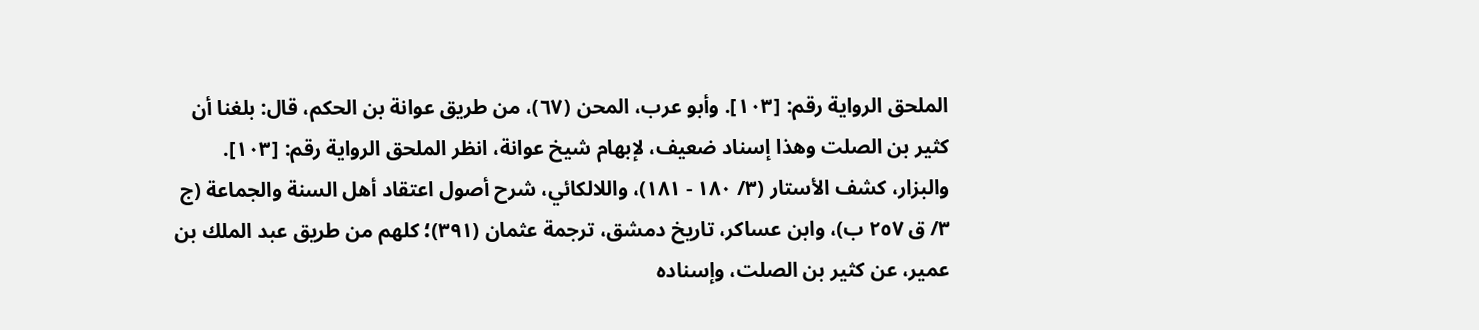الملحق الرواية رقم: [١٠٣]. وأبو عرب، المحن (٦٧)، من طريق عوانة بن الحكم، قال: بلغنا أن كثير بن الصلت وهذا إسناد ضعيف، لإبهام شيخ عوانة، انظر الملحق الرواية رقم: [١٠٣]. والبزار، كشف الأستار (٣/ ١٨٠ - ١٨١)، واللالكائي، شرح أصول اعتقاد أهل السنة والجماعة (ج ٣/ ق ٢٥٧ ب)، وابن عساكر، تاريخ دمشق، ترجمة عثمان (٣٩١)؛ كلهم من طريق عبد الملك بن عمير، عن كثير بن الصلت، وإسناده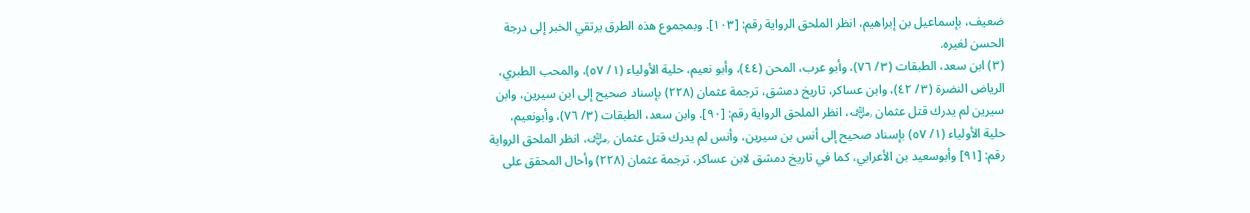ضعيف، بإسماعيل بن إبراهيم، انظر الملحق الرواية رقم: [١٠٣]. وبمجموع هذه الطرق يرتقي الخبر إلى درجة الحسن لغيره.
(٣) ابن سعد، الطبقات (٣/ ٧٦)، وأبو عرب، المحن (٤٤)، وأبو نعيم، حلية الأولياء (١/ ٥٧)، والمحب الطبري، الرياض النضرة (٣/ ٤٢)، وابن عساكر، تاريخ دمشق، ترجمة عثمان (٢٢٨) بإسناد صحيح إلى ابن سيرين، وابن سيرين لم يدرك قتل عثمان ﵁، انظر الملحق الرواية رقم: [٩٠]. وابن سعد، الطبقات (٣/ ٧٦)، وأبونعيم، حلية الأولياء (١/ ٥٧) بإسناد صحيح إلى أنس بن سيرين، وأنس لم يدرك قتل عثمان ﵁، انظر الملحق الرواية رقم: [٩١] وأبوسعيد بن الأعرابي، كما في تاريخ دمشق لابن عساكر، ترجمة عثمان (٢٢٨) وأحال المحقق على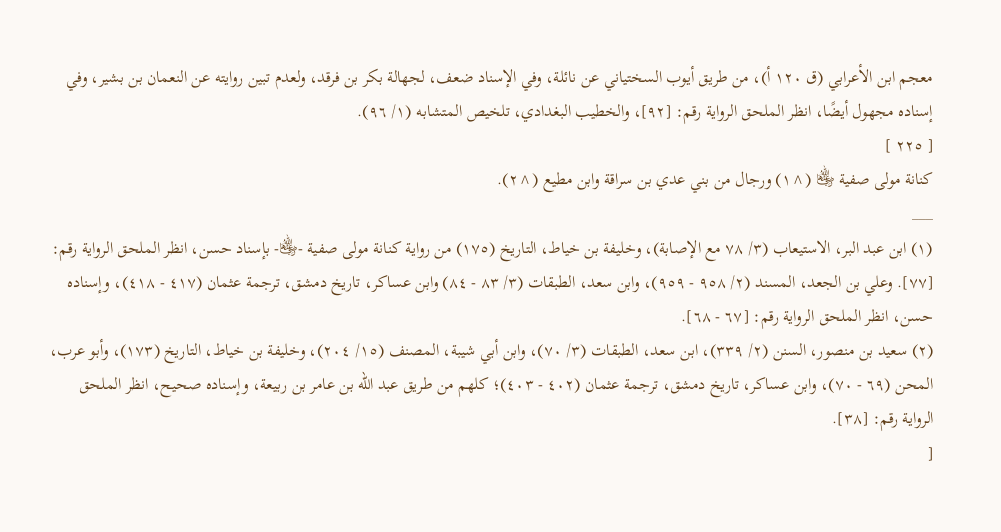معجم ابن الأعرابي (ق ١٢٠ أ)، من طريق أيوب السختياني عن نائلة، وفي الإسناد ضعف، لجهالة بكر بن فرقد، ولعدم تبين روايته عن النعمان بن بشير، وفي إسناده مجهول أيضًا، انظر الملحق الرواية رقم: [٩٢]، والخطيب البغدادي، تلخيص المتشابه (١/ ٩٦).
[ ٢٢٥ ]
كنانة مولى صفية ﵂ (^١) ورجال من بني عدي بن سراقة وابن مطيع (^٢).
___
(١) ابن عبد البر، الاستيعاب (٣/ ٧٨ مع الإصابة)، وخليفة بن خياط، التاريخ (١٧٥) من رواية كنانة مولى صفية -﵂- بإسناد حسن، انظر الملحق الرواية رقم: [٧٧]. وعلي بن الجعد، المسند (٢/ ٩٥٨ - ٩٥٩)، وابن سعد، الطبقات (٣/ ٨٣ - ٨٤) وابن عساكر، تاريخ دمشق، ترجمة عثمان (٤١٧ - ٤١٨)، وإسناده حسن، انظر الملحق الرواية رقم: [٦٧ - ٦٨].
(٢) سعيد بن منصور، السنن (٢/ ٣٣٩)، ابن سعد، الطبقات (٣/ ٧٠)، وابن أبي شيبة، المصنف (١٥/ ٢٠٤)، وخليفة بن خياط، التاريخ (١٧٣)، وأبو عرب، المحن (٦٩ - ٧٠)، وابن عساكر، تاريخ دمشق، ترجمة عثمان (٤٠٢ - ٤٠٣)؛ كلهم من طريق عبد الله بن عامر بن ربيعة، وإسناده صحيح، انظر الملحق الرواية رقم: [٣٨].
[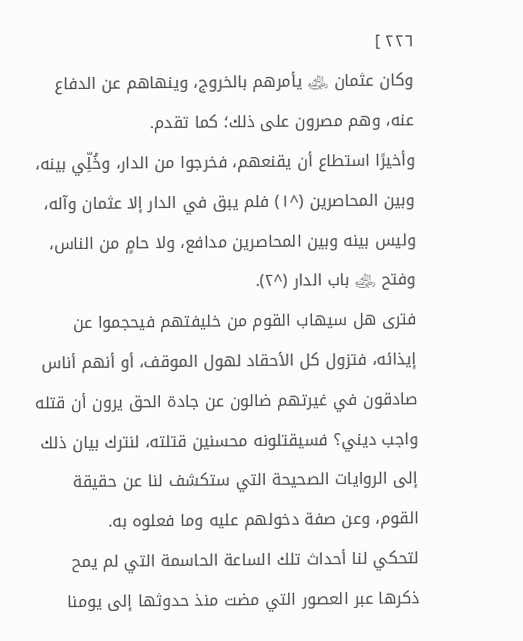٢٢٦ ]
وكان عثمان ﵁ يأمرهم بالخروج، وينهاهم عن الدفاع عنه، وهم مصرون على ذلك؛ كما تقدم.
وأخيرًا استطاع أن يقنعهم، فخرجوا من الدار، وخُلِّي بينه، وبين المحاصرين (^١) فلم يبق في الدار إلا عثمان وآله، وليس بينه وبين المحاصرين مدافع، ولا حامٍ من الناس، وفتح ﵁ باب الدار (^٢).
فترى هل سيهاب القوم من خليفتهم فيحجموا عن إيذائه، فتزول كل الأحقاد لهول الموقف، أو أنهم أناس صادقون في غيرتهم ضالون عن جادة الحق يرون أن قتله واجب ديني؟ فسيقتلونه محسنين قتلته، لنترك بيان ذلك إلى الروايات الصحيحة التي ستكشف لنا عن حقيقة القوم، وعن صفة دخولهم عليه وما فعلوه به.
لتحكي لنا أحداث تلك الساعة الحاسمة التي لم يمح ذكرها عبر العصور التي مضت منذ حدوثها إلى يومنا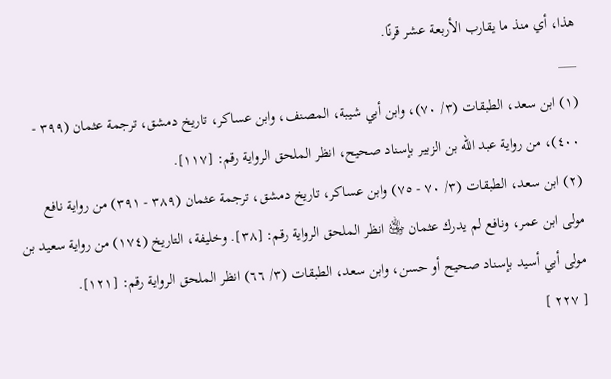هذا، أي منذ ما يقارب الأربعة عشر قرنًا.
___
(١) ابن سعد، الطبقات (٣/ ٧٠)، وابن أبي شيبة، المصنف، وابن عساكر، تاريخ دمشق، ترجمة عثمان (٣٩٩ - ٤٠٠)، من رواية عبد الله بن الزبير بإسناد صحيح، انظر الملحق الرواية رقم: [١١٧].
(٢) ابن سعد، الطبقات (٣/ ٧٠ - ٧٥) وابن عساكر، تاريخ دمشق، ترجمة عثمان (٣٨٩ - ٣٩١) من رواية نافع مولى ابن عمر، ونافع لم يدرك عثمان ﵁ انظر الملحق الرواية رقم: [٣٨]. وخليفة، التاريخ (١٧٤) من رواية سعيد بن مولى أبي أسيد بإسناد صحيح أو حسن، وابن سعد، الطبقات (٣/ ٦٦) انظر الملحق الرواية رقم: [١٢١].
[ ٢٢٧ ]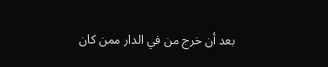بعد أن خرج من في الدار ممن كان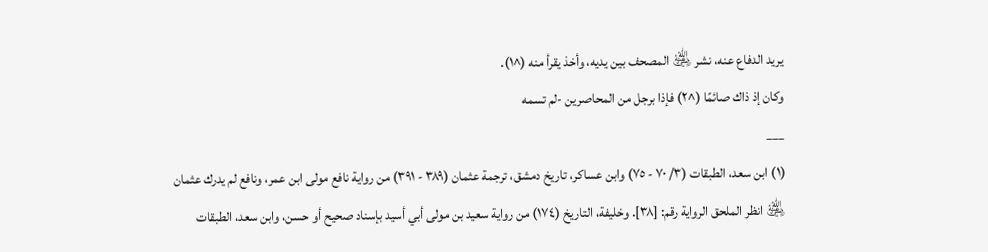يريد الدفاع عنه، نشر ﵁ المصحف بين يديه، وأخذ يقرأ منه (^١).
وكان إذ ذاك صائمًا (^٢) فإذا برجل من المحاصرين -لم تسمه
___
(١) ابن سعد، الطبقات (٣/ ٧٠ - ٧٥) وابن عساكر، تاريخ دمشق، ترجمة عثمان (٣٨٩ - ٣٩١) من رواية نافع مولى ابن عمر، ونافع لم يدرك عثمان ﵁ انظر الملحق الرواية رقم: [٣٨]. وخليفة، التاريخ (١٧٤) من رواية سعيد بن مولى أبي أسيد بإسناد صحيح أو حسن، وابن سعد، الطبقات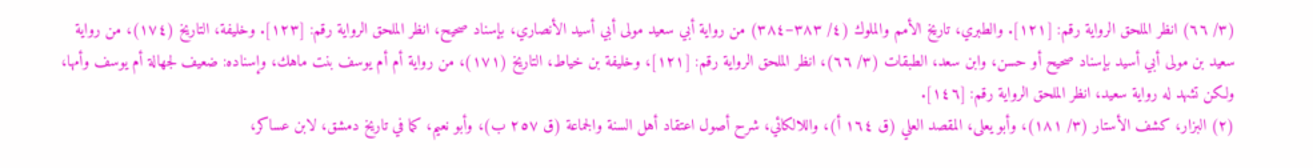(٣/ ٦٦) انظر الملحق الرواية رقم: [١٢١]. والطبري، تاريخ الأمم والملوك (٤/ ٣٨٣–٣٨٤) من رواية أبي سعيد مولى أبي أسيد الأنصاري، بإسناد صحيح، انظر الملحق الرواية رقم: [١٢٣]. وخليفة، التاريخ (١٧٤)، من رواية سعيد بن مولى أبي أسيد بإسناد صحيح أو حسن، وابن سعد، الطبقات (٣/ ٦٦)، انظر الملحق الرواية رقم: [١٢١]، وخليفة بن خياط، التاريخ (١٧١)، من رواية أم أم يوسف بنت ماهك، وإسناده: ضعيف لجهالة أم يوسف وأمها، ولكن تشهد له رواية سعيد، انظر الملحق الرواية رقم: [١٤٦].
(٢) البزار، كشف الأستار (٣/ ١٨١)، وأبو يعلى، المقصد العلي (ق ١٦٤ أ)، واللالكائي، شرح أصول اعتقاد أهل السنة والجماعة (ق ٢٥٧ ب)، وأبو نعيم، كما في تاريخ دمشق، لابن عساكر،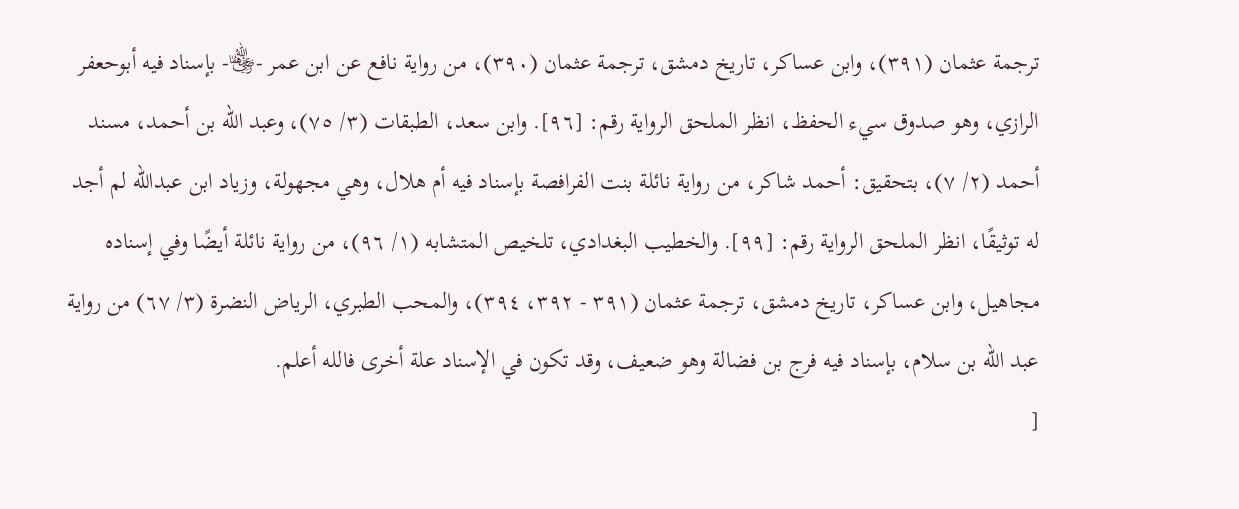ترجمة عثمان (٣٩١)، وابن عساكر، تاريخ دمشق، ترجمة عثمان (٣٩٠)، من رواية نافع عن ابن عمر -﵄- بإسناد فيه أبوحعفر الرازي، وهو صدوق سيء الحفظ، انظر الملحق الرواية رقم: [٩٦]. وابن سعد، الطبقات (٣/ ٧٥)، وعبد الله بن أحمد، مسند أحمد (٢/ ٧)، بتحقيق: أحمد شاكر، من رواية نائلة بنت الفرافصة بإسناد فيه أم هلال، وهي مجهولة، وزياد ابن عبدالله لم أجد له توثيقًا، انظر الملحق الرواية رقم: [٩٩]. والخطيب البغدادي، تلخيص المتشابه (١/ ٩٦)، من رواية نائلة أيضًا وفي إسناده مجاهيل، وابن عساكر، تاريخ دمشق، ترجمة عثمان (٣٩١ - ٣٩٢، ٣٩٤)، والمحب الطبري، الرياض النضرة (٣/ ٦٧) من رواية عبد الله بن سلام، بإسناد فيه فرج بن فضالة وهو ضعيف، وقد تكون في الإسناد علة أخرى فالله أعلم.
[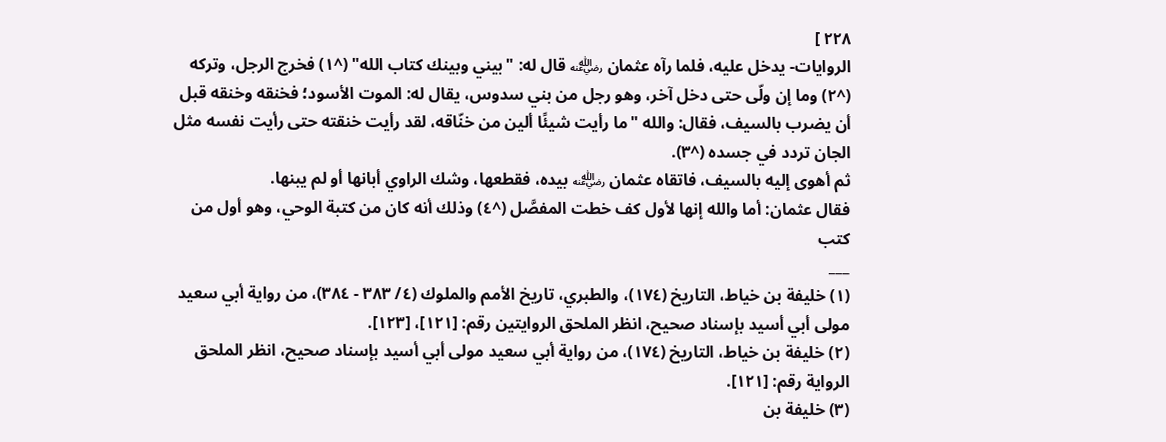٢٢٨ ]
الروايات- يدخل عليه، فلما رآه عثمان ﵁ قال له: "بيني وبينك كتاب الله" (^١) فخرج الرجل، وتركه (^٢) وما إن ولّى حتى دخل آخر، وهو رجل من بني سدوس، يقال له: الموت الأسود؛ فخنقه وخنقه قبل أن يضرب بالسيف، فقال: والله "ما رأيت شيئًا ألين من خنّاقه، لقد رأيت خنقته حتى رأيت نفسه مثل الجان تردد في جسده (^٣).
ثم أهوى إليه بالسيف، فاتقاه عثمان ﵁ بيده، فقطعها، وشك الراوي أبانها أو لم يبنها.
فقال عثمان: أما والله إنها لأول كف خطت المفصَّل (^٤) وذلك أنه كان من كتبة الوحي، وهو أول من كتب
___
(١) خليفة بن خياط، التاريخ (١٧٤)، والطبري، تاريخ الأمم والملوك (٤/ ٣٨٣ - ٣٨٤)، من رواية أبي سعيد مولى أبي أسيد بإسناد صحيح، انظر الملحق الروايتين رقم: [١٢١]، [١٢٣].
(٢) خليفة بن خياط، التاريخ (١٧٤)، من رواية أبي سعيد مولى أبي أسيد بإسناد صحيح، انظر الملحق الرواية رقم: [١٢١].
(٣) خليفة بن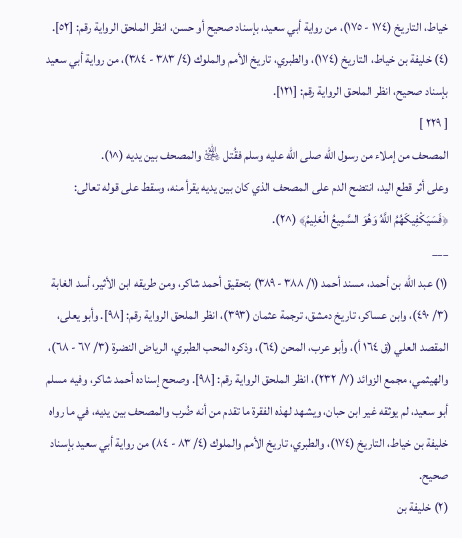خياط، التاريخ (١٧٤ - ١٧٥)، من رواية أبي سعيد، بإسناد صحيح أو حسن، انظر الملحق الرواية رقم: [٥٢].
(٤) خليفة بن خياط، التاريخ (١٧٤)، والطبري، تاريخ الأمم والملوك (٤/ ٣٨٣ - ٣٨٤)، من رواية أبي سعيد بإسناد صحيح، انظر الملحق الرواية رقم: [١٢١].
[ ٢٢٩ ]
المصحف من إملاء من رسول الله صلى الله عليه وسلم فقُتل ﵁ والمصحف بين يديه (^١).
وعلى أثر قطع اليد، انتضح الدم على المصحف الذي كان بين يديه يقرأ منه، وسقط على قوله تعالى: ﴿فَسَيَكْفِيكَهُمُ اللَّهُ وَهُوَ السَّمِيعُ الْعَلِيمُ﴾ (^٢).
___
(١) عبد الله بن أحمد، مسند أحمد (١/ ٣٨٨ - ٣٨٩) بتحقيق أحمد شاكر، ومن طريقه ابن الأثير، أسد الغابة (٣/ ٤٩٠)، وابن عساكر، تاريخ دمشق، ترجمة عثمان (٣٩٣)، انظر الملحق الرواية رقم: [٩٨]. وأبو يعلى، المقصد العلي (ق ١٦٤ أ)، وأبو عرب، المحن (٦٤)، وذكره المحب الطبري، الرياض النضرة (٣/ ٦٧ - ٦٨)، والهيثمي، مجمع الزوائد (٧/ ٢٣٢)، انظر الملحق الرواية رقم: [٩٨]. وصحح إسناده أحمد شاكر، وفيه مسلم أبو سعيد، لم يوثقه غير ابن حبان، ويشهد لهذه الفقرة ما تقدم من أنه ضُرب والمصحف بين يديه، في ما رواه خليفة بن خياط، التاريخ (١٧٤)، والطبري، تاريخ الأمم والملوك (٤/ ٨٣ - ٨٤) من رواية أبي سعيد بإسناد صحيح.
(٢) خليفة بن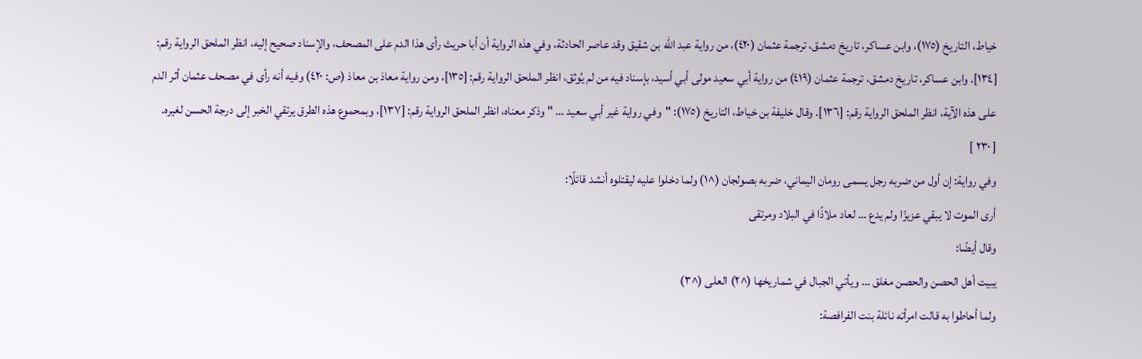خياط، التاريخ (١٧٥)، وابن عساكر، تاريخ دمشق، ترجمة عثمان (٤٢٠)، من رواية عبد الله بن شقيق وقد عاصر الحادثة، وفي هذه الرواية أن أبا حريث رأى هذا الدم على المصحف، والإسناد صحيح إليه، انظر الملحق الرواية رقم: [١٣٤]. وابن عساكر، تاريخ دمشق، ترجمة عثمان (٤١٩) من رواية أبي سعيد مولى أبي أسيد، بإسناد فيه من لم يُوثق، انظر الملحق الرواية رقم: [١٣٥]، ومن رواية معاذ بن معاذ (ص: ٤٢٠) وفيه أنه رأى في مصحف عثمان أثر الدم على هذه الآية، انظر الملحق الرواية رقم: [١٣٦]. وقال خليفة بن خياط، التاريخ (١٧٥): "وفي رواية غير أبي سعيد … " وذكر معناه، انظر الملحق الرواية رقم: [١٣٧]، وبمحموع هذه الطرق يرتقي الخبر إلى درجة الحسن لغيره.
[ ٢٣٠ ]
وفي رواية: إن أول من ضربه رجل يسمى رومان اليماني، ضربه بصولجان (^١) ولما دخلوا عليه ليقتلوه أنشد قائلًا:
أرى الموت لا يبقي عزيزًا ولم يدع … لعاد ملاذًا في البلاد ومرتقى
وقال أيضًا:
يبيت أهل الحصن والحصن مغلق … ويأتي الجبال في شماريخها (^٢) العلى (^٣)
ولما أحاطوا به قالت امرأته نائلة بنت الفرافصة: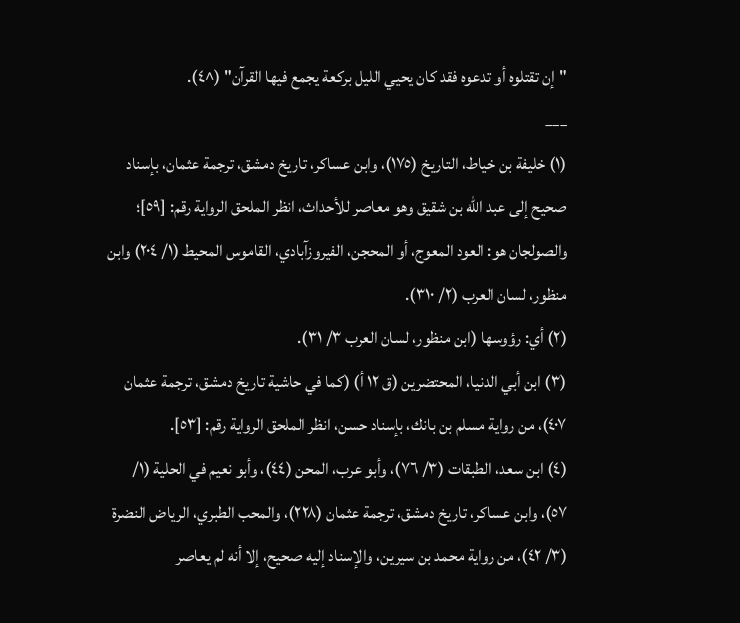"إن تقتلوه أو تدعوه فقد كان يحيي الليل بركعة يجمع فيها القرآن" (^٤).
___
(١) خليفة بن خياط، التاريخ (١٧٥)، وابن عساكر، تاريخ دمشق، ترجمة عثمان، بإسناد صحيح إلى عبد الله بن شقيق وهو معاصر للأحداث، انظر الملحق الرواية رقم: [٥٩]؛ والصولجان هو: العود المعوج، أو المحجن، الفيروزآبادي، القاموس المحيط (١/ ٢٠٤) وابن منظور، لسان العرب (٢/ ٣١٠).
(٢) أي: رؤوسها (ابن منظور، لسان العرب ٣/ ٣١).
(٣) ابن أبي الدنيا، المحتضرين (ق ١٢ أ) (كما في حاشية تاريخ دمشق، ترجمة عثمان ٤٠٧)، من رواية مسلم بن بانك، بإسناد حسن، انظر الملحق الرواية رقم: [٥٣].
(٤) ابن سعد، الطبقات (٣/ ٧٦)، وأبو عرب، المحن (٤٤)، وأبو نعيم في الحلية (١/ ٥٧)، وابن عساكر، تاريخ دمشق، ترجمة عثمان (٢٢٨)، والمحب الطبري، الرياض النضرة (٣/ ٤٢)، من رواية محمد بن سيرين، والإسناد إليه صحيح، إلا أنه لم يعاصر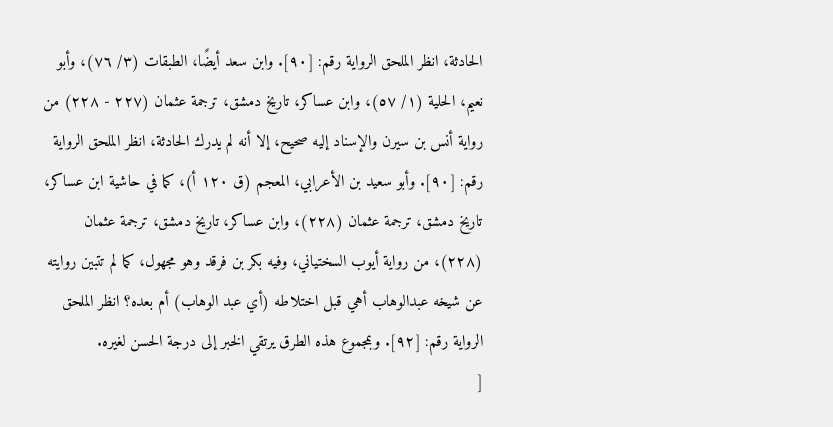الحادثة، انظر الملحق الرواية رقم: [٩٠]. وابن سعد أيضًا، الطبقات (٣/ ٧٦)، وأبو نعيم، الحلية (١/ ٥٧)، وابن عساكر، تاريخ دمشق، ترجمة عثمان (٢٢٧ - ٢٢٨) من رواية أنس بن سيرن والإسناد إليه صحيح، إلا أنه لم يدرك الحادثة، انظر الملحق الرواية رقم: [٩٠]. وأبو سعيد بن الأعرابي، المعجم (ق ١٢٠ أ)، كما في حاشية ابن عساكر، تاريخ دمشق، ترجمة عثمان (٢٢٨)، وابن عساكر، تاريخ دمشق، ترجمة عثمان (٢٢٨)، من رواية أيوب السختياني، وفيه بكر بن فرقد وهو مجهول، كما لم تتبين روايته عن شيخه عبدالوهاب أهي قبل اختلاطه (أي عبد الوهاب) أم بعده؟ انظر الملحق الرواية رقم: [٩٢]. وبمجموع هذه الطرق يرتقي الخبر إلى درجة الحسن لغيره.
[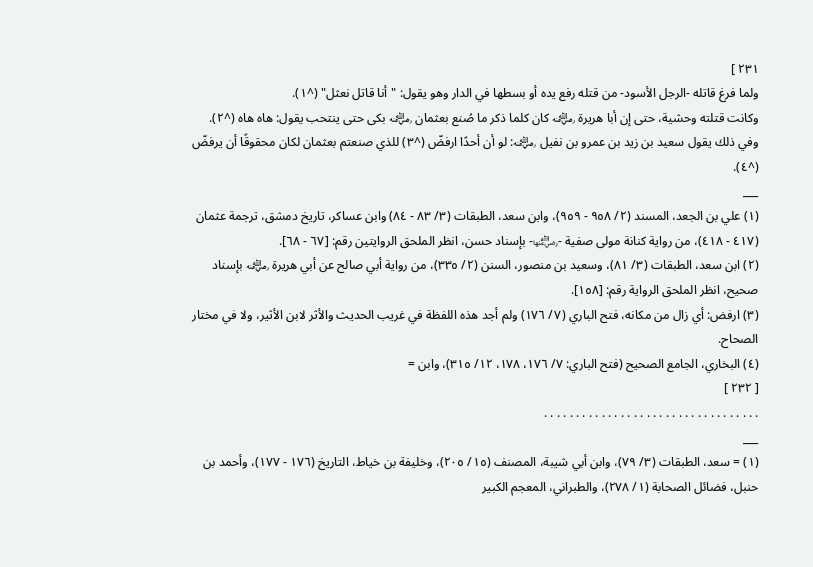٢٣١ ]
ولما فرغ قاتله -الرجل الأسود- من قتله رفع يده أو بسطها في الدار وهو يقول: "أنا قاتل نعثل" (^١).
وكانت قتلته وحشية، حتى إن أبا هريرة ﵁ كان كلما ذكر ما صُنع بعثمان ﵁ بكى حتى ينتحب يقول: هاه هاه (^٢).
وفي ذلك يقول سعيد بن زيد بن عمرو بن نفيل ﵁: لو أن أحدًا ارفضّ (^٣) للذي صنعتم بعثمان لكان محقوقًا أن يرفضّ (^٤).
___
(١) علي بن الجعد، المسند (٢/ ٩٥٨ - ٩٥٩)، وابن سعد، الطبقات (٣/ ٨٣ - ٨٤) وابن عساكر، تاريخ دمشق، ترجمة عثمان (٤١٧ - ٤١٨)، من رواية كنانة مولى صفية -﵂- بإسناد حسن، انظر الملحق الروايتين رقم: [٦٧ - ٦٨].
(٢) ابن سعد، الطبقات (٣/ ٨١)، وسعيد بن منصور، السنن (٢/ ٣٣٥)، من رواية أبي صالح عن أبي هريرة ﵁ بإسناد صحيح، انظر الملحق الرواية رقم: [١٥٨].
(٣) ارفض: أي زال من مكانه، فتح الباري (٧/ ١٧٦) ولم أجد هذه اللفظة في غريب الحديث والأثر لابن الأثير، ولا في مختار الصحاح.
(٤) البخاري، الجامع الصحيح (فتح الباري: ٧/ ١٧٦، ١٧٨، ١٢/ ٣١٥)، وابن =
[ ٢٣٢ ]
. . . . . . . . . . . . . . . . . . . . . . . . . . . . . . . . . .
___
(١) = سعد، الطبقات (٣/ ٧٩)، وابن أبي شيبة، المصنف (١٥/ ٢٠٥)، وخليفة بن خياط، التاريخ (١٧٦ - ١٧٧)، وأحمد بن حنبل، فضائل الصحابة (١/ ٢٧٨)، والطبراني، المعجم الكبير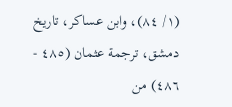(١/ ٨٤)، وابن عساكر، تاريخ دمشق، ترجمة عثمان (٤٨٥ - ٤٨٦) من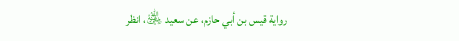رواية قيس بن أبي حازم، عن سعيد ﵁، انظر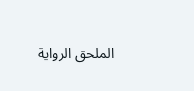الملحق الرواية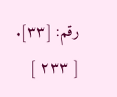رقم: [٣٣].
[ ٢٣٣ ]